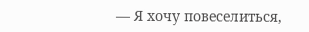— Я хочу повеселиться,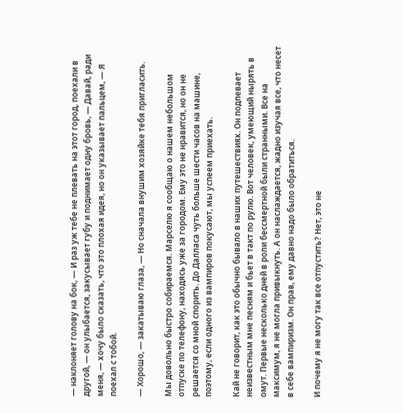— наклоняет голову на бок, — И раз уж тебе не плевать на этот город, поехали в другой, — он улыбается, закусывает губу и поднимает одну бровь, — Давай, ради меня, — хочу было сказать, что это плохая идея, но он указывает пальцем, — Я поехал с тобой.

— Хорошо, — закатываю глаза, — Но сначала внушим хозяйке тебя пригласить.

Мы довольно быстро собираемся. Марселю я сообщаю о нашем небольшом отпуске по телефону, находясь уже за городом. Ему это не нравится, но он не решается со мной спорить. До Далласа чуть больше шести часов на машине, поэтому, если одного из вампиров покусают, мы успеем приехать.

Кай не говорит, как это обычно бывало в наших путешествиях. Он подпевает неизвестным мне песням и бьет в такт по рулю. Вот человек, умеющий нырять в омут. Первые несколько дней в роли бессмертной были странными. Все на максимум, я не могла привыкнуть. А он наслаждается, жадно изучая все, что несет в себе вампиризм. Он прав, ему давно надо было обратиться.

И почему я не могу так все отпустить? Нет, это не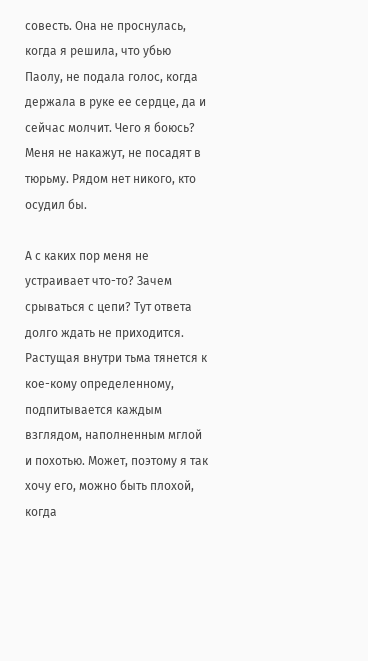совесть. Она не проснулась, когда я решила, что убью Паолу, не подала голос, когда держала в руке ее сердце, да и сейчас молчит. Чего я боюсь? Меня не накажут, не посадят в тюрьму. Рядом нет никого, кто осудил бы.

А с каких пор меня не устраивает что-то? Зачем срываться с цепи? Тут ответа долго ждать не приходится. Растущая внутри тьма тянется к кое-кому определенному, подпитывается каждым взглядом, наполненным мглой и похотью. Может, поэтому я так хочу его, можно быть плохой, когда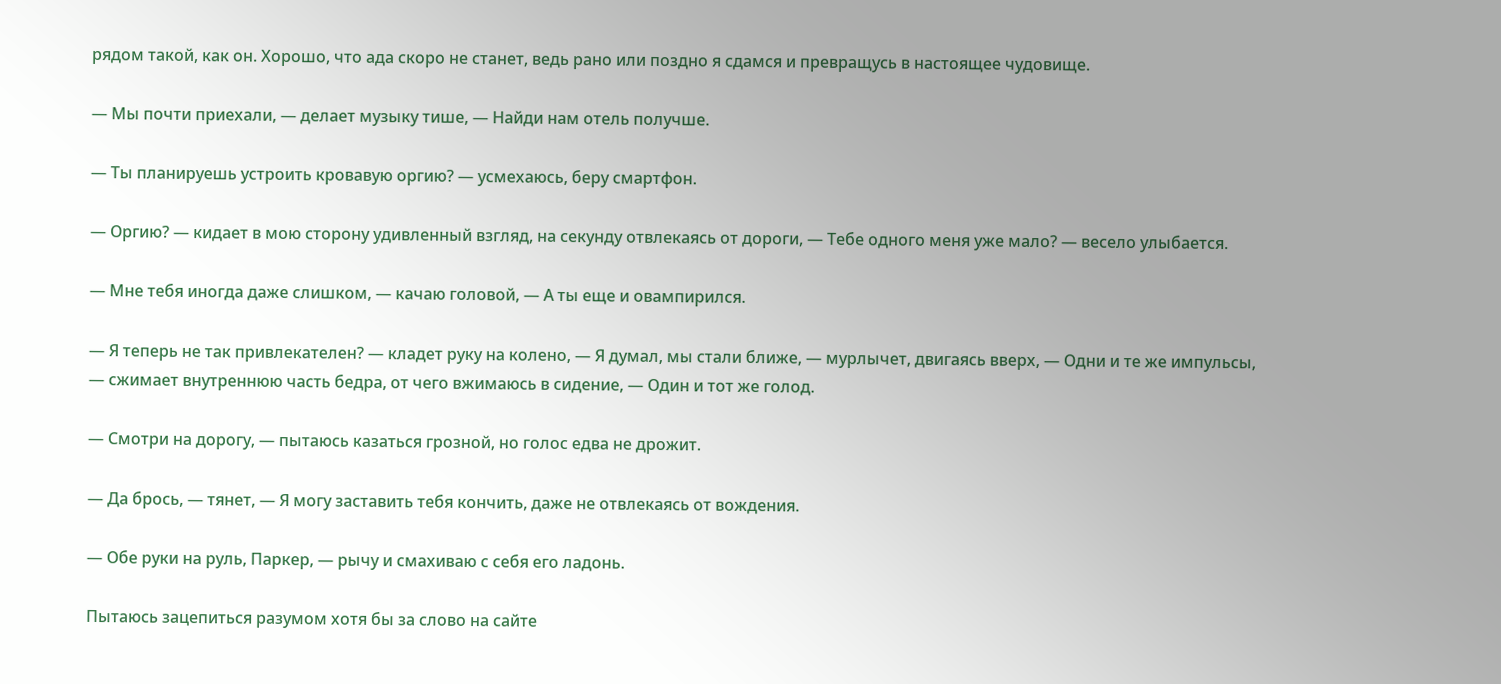рядом такой, как он. Хорошо, что ада скоро не станет, ведь рано или поздно я сдамся и превращусь в настоящее чудовище.

— Мы почти приехали, — делает музыку тише, — Найди нам отель получше.

— Ты планируешь устроить кровавую оргию? — усмехаюсь, беру смартфон.

— Оргию? — кидает в мою сторону удивленный взгляд, на секунду отвлекаясь от дороги, — Тебе одного меня уже мало? — весело улыбается.

— Мне тебя иногда даже слишком, — качаю головой, — А ты еще и овампирился.

— Я теперь не так привлекателен? — кладет руку на колено, — Я думал, мы стали ближе, — мурлычет, двигаясь вверх, — Одни и те же импульсы, — сжимает внутреннюю часть бедра, от чего вжимаюсь в сидение, — Один и тот же голод.

— Смотри на дорогу, — пытаюсь казаться грозной, но голос едва не дрожит.

— Да брось, — тянет, — Я могу заставить тебя кончить, даже не отвлекаясь от вождения.

— Обе руки на руль, Паркер, — рычу и смахиваю с себя его ладонь.

Пытаюсь зацепиться разумом хотя бы за слово на сайте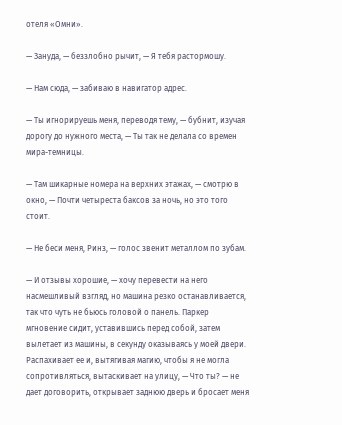отеля «Омни».

— Зануда, — беззлобно рычит, — Я тебя растормошу.

— Нам сюда, — забиваю в навигатор адрес.

— Ты игнорируешь меня, переводя тему, — бубнит, изучая дорогу до нужного места, — Ты так не делала со времен мира-темницы.

— Там шикарные номера на верхних этажах, — смотрю в окно, — Почти четыреста баксов за ночь, но это того стоит.

— Не беси меня, Ринз, — голос звенит металлом по зубам.

— И отзывы хорошие, — хочу перевести на него насмешливый взгляд, но машина резко останавливается, так что чуть не бьюсь головой о панель. Паркер мгновение сидит, уставившись перед собой, затем вылетает из машины, в секунду оказываясь у моей двери. Распахивает ее и, вытягивая магию, чтобы я не могла сопротивляться, вытаскивает на улицу, — Что ты? — не дает договорить, открывает заднюю дверь и бросает меня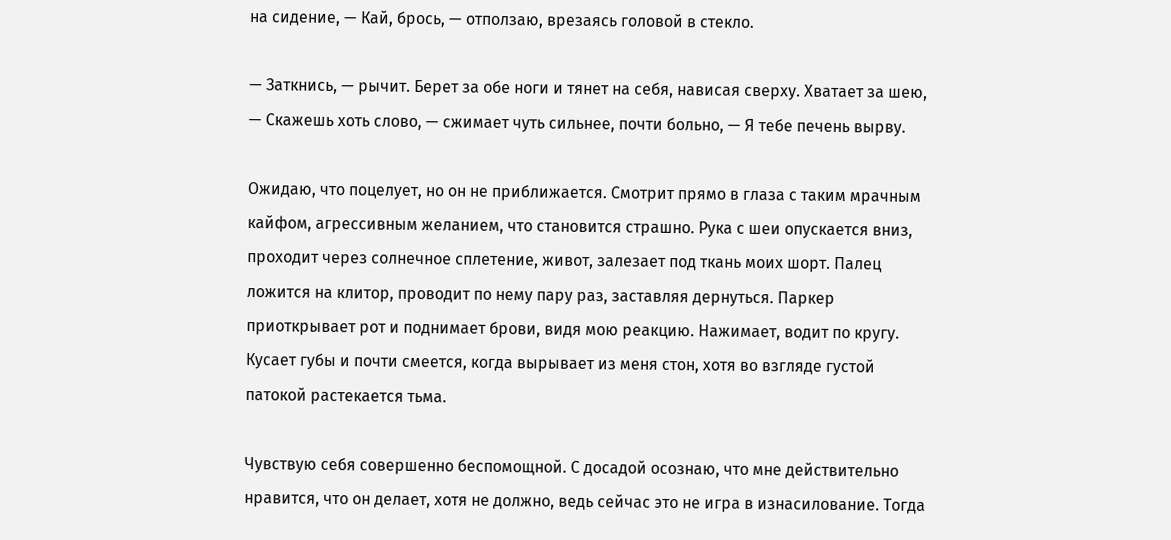на сидение, — Кай, брось, — отползаю, врезаясь головой в стекло.

— Заткнись, — рычит. Берет за обе ноги и тянет на себя, нависая сверху. Хватает за шею, — Скажешь хоть слово, — сжимает чуть сильнее, почти больно, — Я тебе печень вырву.

Ожидаю, что поцелует, но он не приближается. Смотрит прямо в глаза с таким мрачным кайфом, агрессивным желанием, что становится страшно. Рука с шеи опускается вниз, проходит через солнечное сплетение, живот, залезает под ткань моих шорт. Палец ложится на клитор, проводит по нему пару раз, заставляя дернуться. Паркер приоткрывает рот и поднимает брови, видя мою реакцию. Нажимает, водит по кругу. Кусает губы и почти смеется, когда вырывает из меня стон, хотя во взгляде густой патокой растекается тьма.

Чувствую себя совершенно беспомощной. С досадой осознаю, что мне действительно нравится, что он делает, хотя не должно, ведь сейчас это не игра в изнасилование. Тогда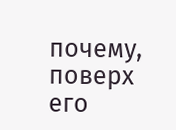почему, поверх его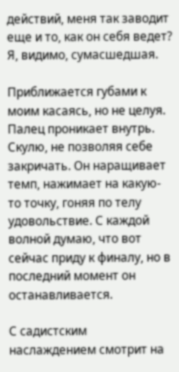действий, меня так заводит еще и то, как он себя ведет? Я, видимо, сумасшедшая.

Приближается губами к моим касаясь, но не целуя. Палец проникает внутрь. Скулю, не позволяя себе закричать. Он наращивает темп, нажимает на какую-то точку, гоняя по телу удовольствие. С каждой волной думаю, что вот сейчас приду к финалу, но в последний момент он останавливается.

С садистским наслаждением смотрит на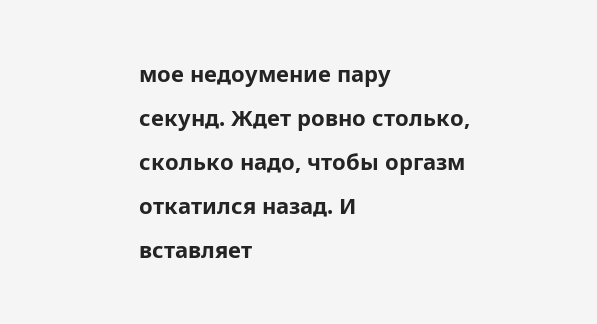мое недоумение пару секунд. Ждет ровно столько, сколько надо, чтобы оргазм откатился назад. И вставляет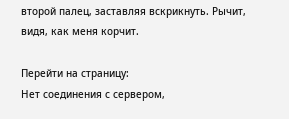второй палец, заставляя вскрикнуть. Рычит, видя, как меня корчит.

Перейти на страницу:
Нет соединения с сервером,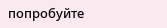попробуйте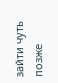зайти чуть позже